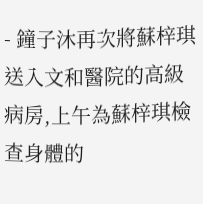- 鐘子沐再次將蘇梓琪送入文和醫院的高級病房,上午為蘇梓琪檢查身體的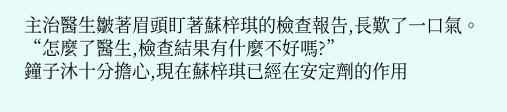主治醫生皺著眉頭盯著蘇梓琪的檢查報告,長歎了一口氣。
“怎麼了醫生,檢查結果有什麼不好嗎?”
鐘子沐十分擔心,現在蘇梓琪已經在安定劑的作用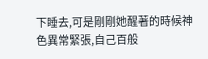下睡去,可是剛剛她醒著的時候神色異常緊張,自己百般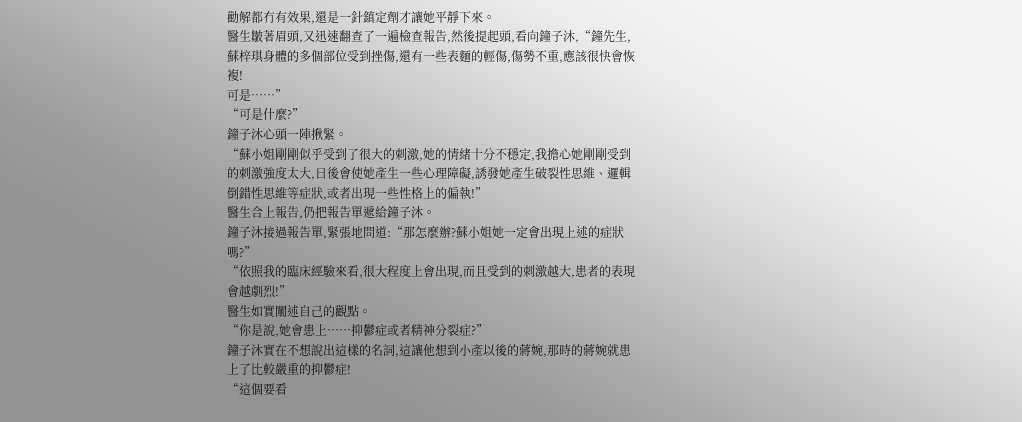勸解都冇有效果,還是一針鎮定劑才讓她平靜下來。
醫生皺著眉頭,又迅速翻查了一遍檢查報告,然後提起頭,看向鐘子沐,“鐘先生,蘇梓琪身體的多個部位受到挫傷,還有一些表麵的輕傷,傷勢不重,應該很快會恢複!
可是……”
“可是什麼?”
鐘子沐心頭一陣揪緊。
“蘇小姐剛剛似乎受到了很大的刺激,她的情緒十分不穩定,我擔心她剛剛受到的刺激強度太大,日後會使她產生一些心理障礙,誘發她產生破裂性思維、邏輯倒錯性思維等症狀,或者出現一些性格上的偏執!”
醫生合上報告,仍把報告單遞給鐘子沐。
鐘子沐接過報告單,緊張地問道:“那怎麼辦?蘇小姐她一定會出現上述的症狀嗎?”
“依照我的臨床經驗來看,很大程度上會出現,而且受到的刺激越大,患者的表現會越劇烈!”
醫生如實闡述自己的觀點。
“你是說,她會患上……抑鬱症或者精神分裂症?”
鐘子沐實在不想說出這樣的名詞,這讓他想到小產以後的蔣婉,那時的蔣婉就患上了比較嚴重的抑鬱症!
“這個要看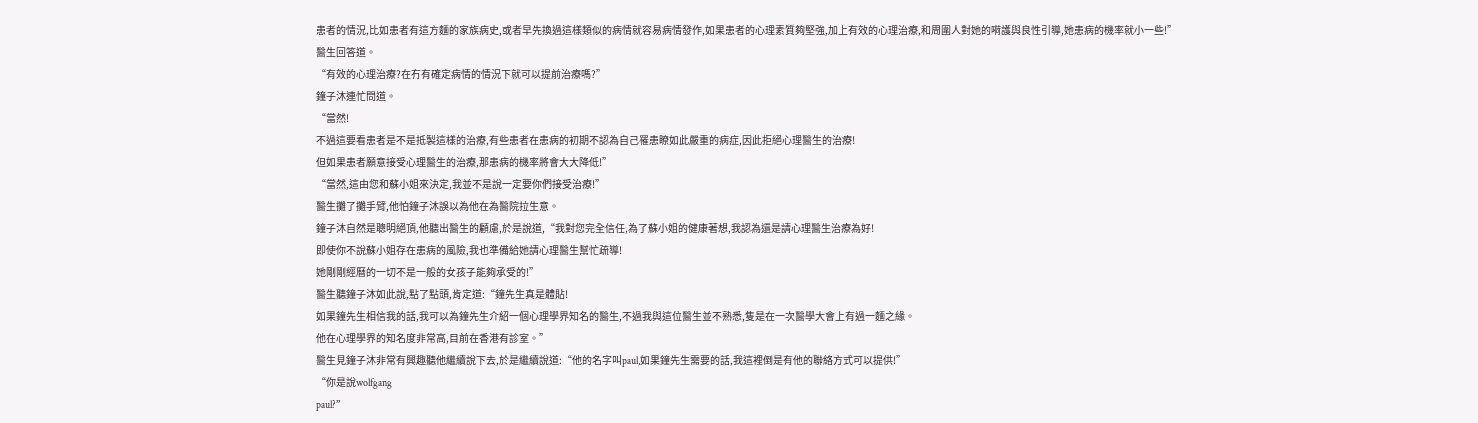患者的情況,比如患者有這方麵的家族病史,或者早先換過這樣類似的病情就容易病情發作,如果患者的心理素質夠堅強,加上有效的心理治療,和周圍人對她的嗬護與良性引導,她患病的機率就小一些!”
醫生回答道。
“有效的心理治療?在冇有確定病情的情況下就可以提前治療嗎?”
鐘子沐連忙問道。
“當然!
不過這要看患者是不是抵製這樣的治療,有些患者在患病的初期不認為自己罹患瞭如此嚴重的病症,因此拒絕心理醫生的治療!
但如果患者願意接受心理醫生的治療,那患病的機率將會大大降低!”
“當然,這由您和蘇小姐來決定,我並不是說一定要你們接受治療!”
醫生攤了攤手臂,他怕鐘子沐誤以為他在為醫院拉生意。
鐘子沐自然是聰明絕頂,他聽出醫生的顧慮,於是說道,“我對您完全信任,為了蘇小姐的健康著想,我認為還是請心理醫生治療為好!
即使你不說蘇小姐存在患病的風險,我也準備給她請心理醫生幫忙疏導!
她剛剛經曆的一切不是一般的女孩子能夠承受的!”
醫生聽鐘子沐如此說,點了點頭,肯定道:“鐘先生真是體貼!
如果鐘先生相信我的話,我可以為鐘先生介紹一個心理學界知名的醫生,不過我與這位醫生並不熟悉,隻是在一次醫學大會上有過一麵之緣。
他在心理學界的知名度非常高,目前在香港有診室。”
醫生見鐘子沐非常有興趣聽他繼續說下去,於是繼續說道:“他的名字叫paul,如果鐘先生需要的話,我這裡倒是有他的聯絡方式可以提供!”
“你是說wolfgang
paul?”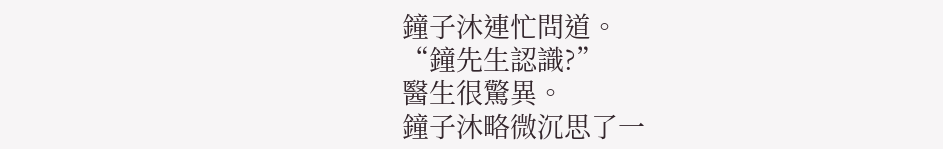鐘子沐連忙問道。
“鐘先生認識?”
醫生很驚異。
鐘子沐略微沉思了一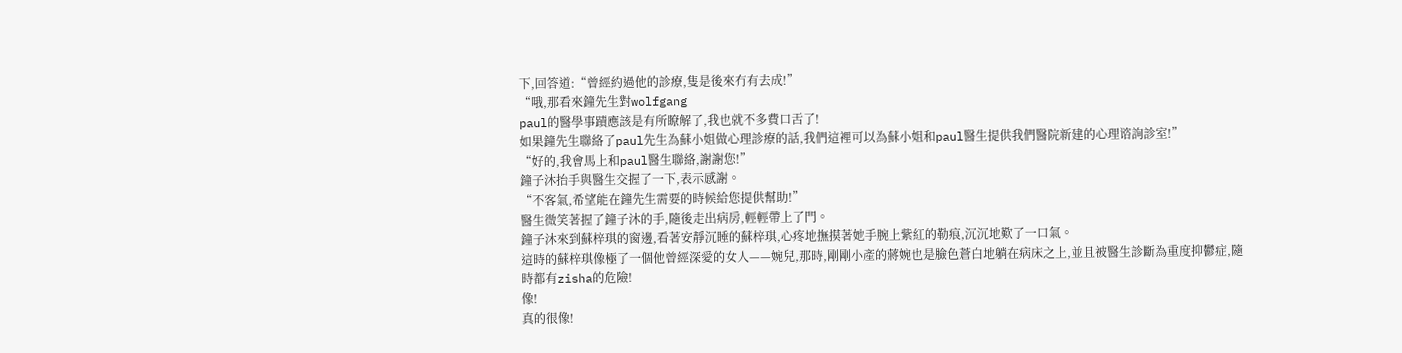下,回答道:“曾經約過他的診療,隻是後來冇有去成!”
“哦,那看來鐘先生對wolfgang
paul的醫學事蹟應該是有所瞭解了,我也就不多費口舌了!
如果鐘先生聯絡了paul先生為蘇小姐做心理診療的話,我們這裡可以為蘇小姐和paul醫生提供我們醫院新建的心理谘詢診室!”
“好的,我會馬上和paul醫生聯絡,謝謝您!”
鐘子沐抬手與醫生交握了一下,表示感謝。
“不客氣,希望能在鐘先生需要的時候給您提供幫助!”
醫生微笑著握了鐘子沐的手,隨後走出病房,輕輕帶上了門。
鐘子沐來到蘇梓琪的窗邊,看著安靜沉睡的蘇梓琪,心疼地撫摸著她手腕上紫紅的勒痕,沉沉地歎了一口氣。
這時的蘇梓琪像極了一個他曾經深愛的女人——婉兒,那時,剛剛小產的蔣婉也是臉色蒼白地躺在病床之上,並且被醫生診斷為重度抑鬱症,隨時都有zisha的危險!
像!
真的很像!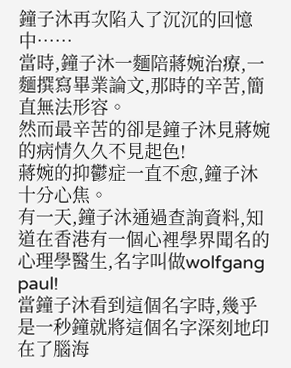鐘子沐再次陷入了沉沉的回憶中……
當時,鐘子沐一麵陪蔣婉治療,一麵撰寫畢業論文,那時的辛苦,簡直無法形容。
然而最辛苦的卻是鐘子沐見蔣婉的病情久久不見起色!
蔣婉的抑鬱症一直不愈,鐘子沐十分心焦。
有一天,鐘子沐通過查詢資料,知道在香港有一個心裡學界聞名的心理學醫生,名字叫做wolfgang
paul!
當鐘子沐看到這個名字時,幾乎是一秒鐘就將這個名字深刻地印在了腦海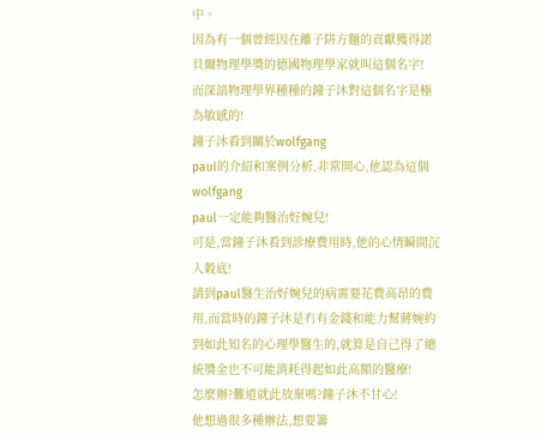中。
因為有一個曾經因在離子阱方麵的貢獻獲得諾貝爾物理學獎的德國物理學家就叫這個名字!
而深諳物理學界種種的鐘子沐對這個名字是極為敏感的!
鐘子沐看到關於wolfgang
paul的介紹和案例分析,非常開心,他認為這個wolfgang
paul一定能夠醫治好婉兒!
可是,當鐘子沐看到診療費用時,他的心情瞬間沉入穀底!
請到paul醫生治好婉兒的病需要花費高昂的費用,而當時的鐘子沐是冇有金錢和能力幫蔣婉約到如此知名的心理學醫生的,就算是自己得了總統獎金也不可能消耗得起如此高額的醫療!
怎麼辦?難道就此放棄嗎?鐘子沐不甘心!
他想過很多種辦法,想要籌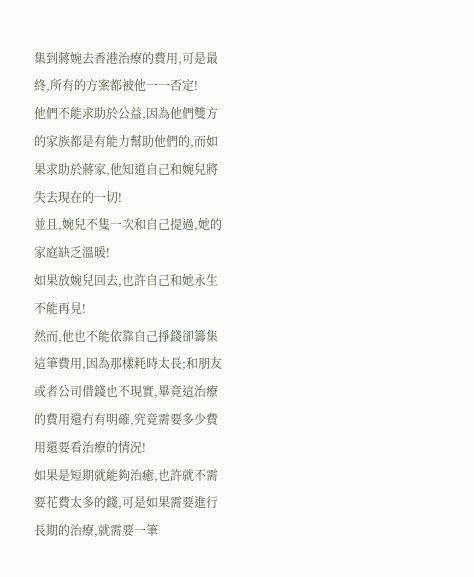集到蔣婉去香港治療的費用,可是最終,所有的方案都被他一一否定!
他們不能求助於公益,因為他們雙方的家族都是有能力幫助他們的,而如果求助於蔣家,他知道自己和婉兒將失去現在的一切!
並且,婉兒不隻一次和自己提過,她的家庭缺乏溫暖!
如果放婉兒回去,也許自己和她永生不能再見!
然而,他也不能依靠自己掙錢卻籌集這筆費用,因為那樣耗時太長;和朋友或者公司借錢也不現實,畢竟這治療的費用還冇有明確,究竟需要多少費用還要看治療的情況!
如果是短期就能夠治癒,也許就不需要花費太多的錢,可是如果需要進行長期的治療,就需要一筆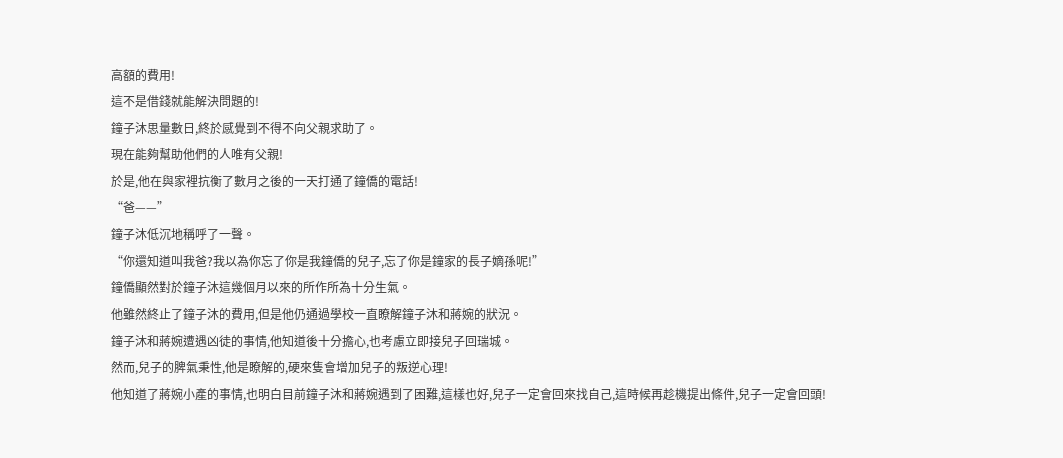高額的費用!
這不是借錢就能解決問題的!
鐘子沐思量數日,終於感覺到不得不向父親求助了。
現在能夠幫助他們的人唯有父親!
於是,他在與家裡抗衡了數月之後的一天打通了鐘僑的電話!
“爸——”
鐘子沐低沉地稱呼了一聲。
“你還知道叫我爸?我以為你忘了你是我鐘僑的兒子,忘了你是鐘家的長子嫡孫呢!”
鐘僑顯然對於鐘子沐這幾個月以來的所作所為十分生氣。
他雖然終止了鐘子沐的費用,但是他仍通過學校一直瞭解鐘子沐和蔣婉的狀況。
鐘子沐和蔣婉遭遇凶徒的事情,他知道後十分擔心,也考慮立即接兒子回瑞城。
然而,兒子的脾氣秉性,他是瞭解的,硬來隻會增加兒子的叛逆心理!
他知道了蔣婉小產的事情,也明白目前鐘子沐和蔣婉遇到了困難,這樣也好,兒子一定會回來找自己,這時候再趁機提出條件,兒子一定會回頭!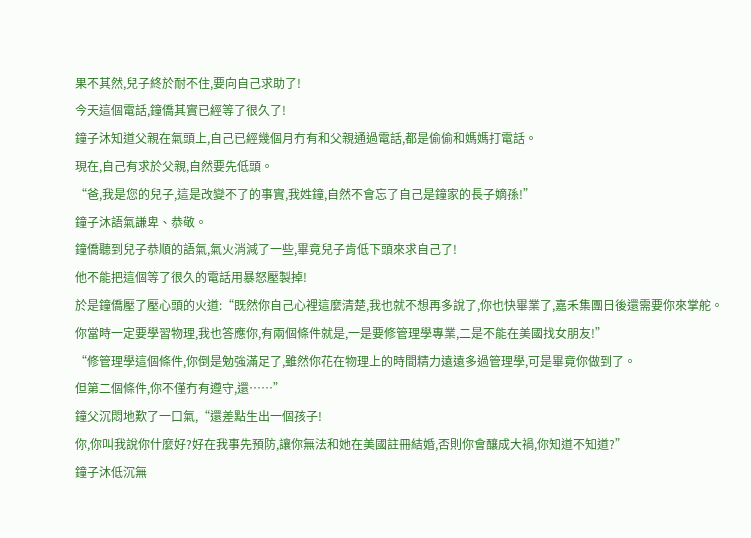果不其然,兒子終於耐不住,要向自己求助了!
今天這個電話,鐘僑其實已經等了很久了!
鐘子沐知道父親在氣頭上,自己已經幾個月冇有和父親通過電話,都是偷偷和媽媽打電話。
現在,自己有求於父親,自然要先低頭。
“爸,我是您的兒子,這是改變不了的事實,我姓鐘,自然不會忘了自己是鐘家的長子嫡孫!”
鐘子沐語氣謙卑、恭敬。
鐘僑聽到兒子恭順的語氣,氣火消減了一些,畢竟兒子肯低下頭來求自己了!
他不能把這個等了很久的電話用暴怒壓製掉!
於是鐘僑壓了壓心頭的火道:“既然你自己心裡這麼清楚,我也就不想再多說了,你也快畢業了,嘉禾集團日後還需要你來掌舵。
你當時一定要學習物理,我也答應你,有兩個條件就是,一是要修管理學專業,二是不能在美國找女朋友!”
“修管理學這個條件,你倒是勉強滿足了,雖然你花在物理上的時間精力遠遠多過管理學,可是畢竟你做到了。
但第二個條件,你不僅冇有遵守,還……”
鐘父沉悶地歎了一口氣,“還差點生出一個孩子!
你,你叫我說你什麼好?好在我事先預防,讓你無法和她在美國註冊結婚,否則你會釀成大禍,你知道不知道?”
鐘子沐低沉無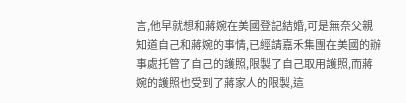言,他早就想和蔣婉在美國登記結婚,可是無奈父親知道自己和蔣婉的事情,已經請嘉禾集團在美國的辦事處托管了自己的護照,限製了自己取用護照,而蔣婉的護照也受到了蔣家人的限製,這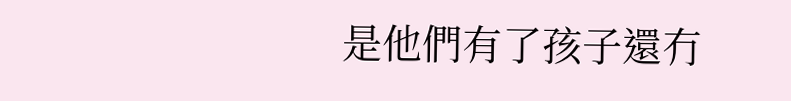是他們有了孩子還冇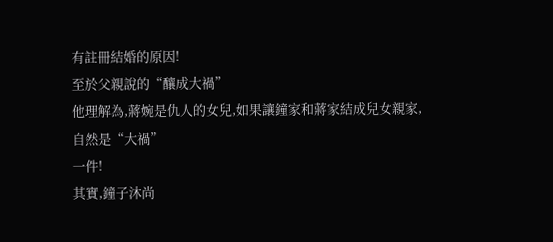有註冊結婚的原因!
至於父親說的“釀成大禍”
他理解為,蔣婉是仇人的女兒,如果讓鐘家和蔣家結成兒女親家,自然是“大禍”
一件!
其實,鐘子沐尚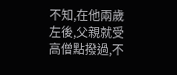不知,在他兩歲左後,父親就受高僧點撥過,不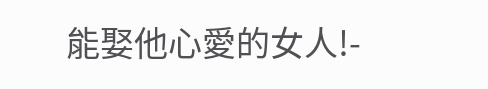能娶他心愛的女人!-